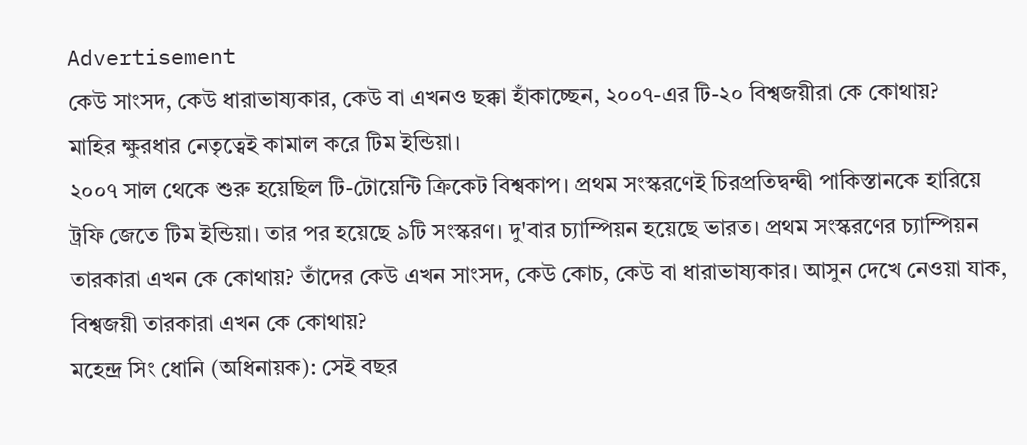Advertisement
কেউ সাংসদ, কেউ ধারাভাষ্যকার, কেউ বা এখনও ছক্কা হাঁকাচ্ছেন, ২০০৭-এর টি-২০ বিশ্বজয়ীরা কে কোথায়?
মাহির ক্ষুরধার নেতৃত্বেই কামাল করে টিম ইন্ডিয়া।
২০০৭ সাল থেকে শুরু হয়েছিল টি-টোয়েন্টি ক্রিকেট বিশ্বকাপ। প্রথম সংস্করণেই চিরপ্রতিদ্বন্দ্বী পাকিস্তানকে হারিয়ে ট্রফি জেতে টিম ইন্ডিয়া। তার পর হয়েছে ৯টি সংস্করণ। দু'বার চ্যাম্পিয়ন হয়েছে ভারত। প্রথম সংস্করণের চ্যাম্পিয়ন তারকারা এখন কে কোথায়? তাঁদের কেউ এখন সাংসদ, কেউ কোচ, কেউ বা ধারাভাষ্যকার। আসুন দেখে নেওয়া যাক, বিশ্বজয়ী তারকারা এখন কে কোথায়?
মহেন্দ্র সিং ধোনি (অধিনায়ক): সেই বছর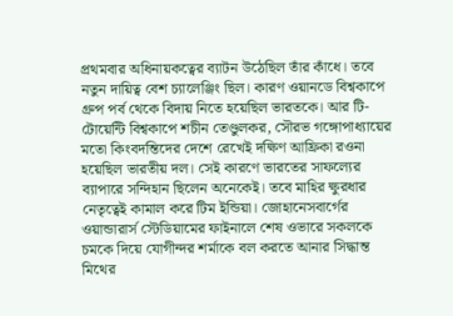প্রথমবার অধিনায়কত্বের ব্যাটন উঠেছিল তাঁর কাঁধে। তবে নতুন দায়িত্ব বেশ চ্যালেঞ্জিং ছিল। কারণ ওয়ানডে বিশ্বকাপে গ্রুপ পর্ব থেকে বিদায় নিতে হয়েছিল ভারতকে। আর টি-টোয়েন্টি বিশ্বকাপে শচীন তেণ্ডুলকর, সৌরভ গঙ্গোপাধ্যায়ের মতো কিংবদন্তিদের দেশে রেখেই দক্ষিণ আফ্রিকা রওনা হয়েছিল ভারতীয় দল। সেই কারণে ভারতের সাফল্যের ব্যাপারে সন্দিহান ছিলেন অনেকেই। তবে মাহির ক্ষুরধার নেতৃত্বেই কামাল করে টিম ইন্ডিয়া। জোহানেসবার্গের ওয়ান্ডারার্স স্টেডিয়ামের ফাইনালে শেষ ওভারে সকলকে চমকে দিয়ে যোগীন্দর শর্মাকে বল করতে আনার সিদ্ধান্ত মিথের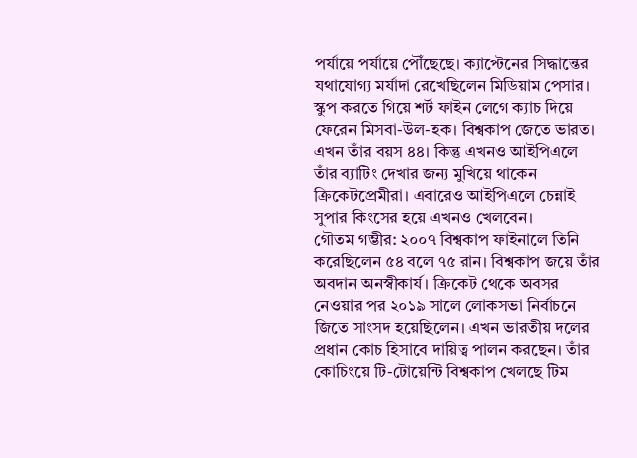পর্যায়ে পর্যায়ে পৌঁছেছে। ক্যাপ্টেনের সিদ্ধান্তের যথাযোগ্য মর্যাদা রেখেছিলেন মিডিয়াম পেসার। স্কুপ করতে গিয়ে শর্ট ফাইন লেগে ক্যাচ দিয়ে ফেরেন মিসবা-উল-হক। বিশ্বকাপ জেতে ভারত। এখন তাঁর বয়স ৪৪। কিন্তু এখনও আইপিএলে তাঁর ব্যাটিং দেখার জন্য মুখিয়ে থাকেন ক্রিকেটপ্রেমীরা। এবারেও আইপিএলে চেন্নাই সুপার কিংসের হয়ে এখনও খেলবেন।
গৌতম গম্ভীর: ২০০৭ বিশ্বকাপ ফাইনালে তিনি করেছিলেন ৫৪ বলে ৭৫ রান। বিশ্বকাপ জয়ে তাঁর অবদান অনস্বীকার্য। ক্রিকেট থেকে অবসর নেওয়ার পর ২০১৯ সালে লোকসভা নির্বাচনে জিতে সাংসদ হয়েছিলেন। এখন ভারতীয় দলের প্রধান কোচ হিসাবে দায়িত্ব পালন করছেন। তাঁর কোচিংয়ে টি-টোয়েন্টি বিশ্বকাপ খেলছে টিম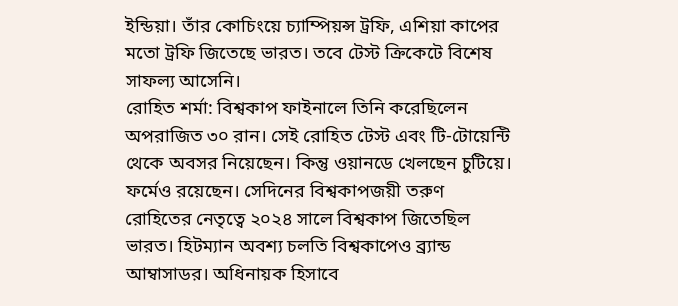ইন্ডিয়া। তাঁর কোচিংয়ে চ্যাম্পিয়ন্স ট্রফি, এশিয়া কাপের মতো ট্রফি জিতেছে ভারত। তবে টেস্ট ক্রিকেটে বিশেষ সাফল্য আসেনি।
রোহিত শর্মা: বিশ্বকাপ ফাইনালে তিনি করেছিলেন অপরাজিত ৩০ রান। সেই রোহিত টেস্ট এবং টি-টোয়েন্টি থেকে অবসর নিয়েছেন। কিন্তু ওয়ানডে খেলছেন চুটিয়ে। ফর্মেও রয়েছেন। সেদিনের বিশ্বকাপজয়ী তরুণ রোহিতের নেতৃত্বে ২০২৪ সালে বিশ্বকাপ জিতেছিল ভারত। হিটম্যান অবশ্য চলতি বিশ্বকাপেও ব্র্যান্ড আম্বাসাডর। অধিনায়ক হিসাবে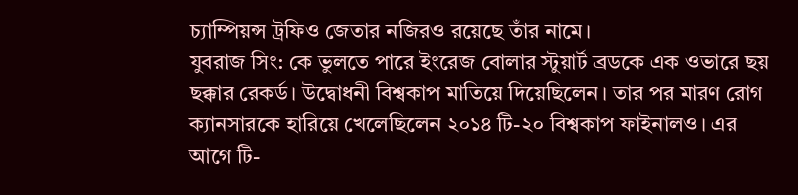চ্যাম্পিয়ন্স ট্রফিও জেতার নজিরও রয়েছে তাঁর নামে।
যুবরাজ সিং: কে ভুলতে পারে ইংরেজ বোলার স্টুয়ার্ট ব্রডকে এক ওভারে ছয় ছক্কার রেকর্ড। উদ্বোধনী বিশ্বকাপ মাতিয়ে দিয়েছিলেন। তার পর মারণ রোগ ক্যানসারকে হারিয়ে খেলেছিলেন ২০১৪ টি-২০ বিশ্বকাপ ফাইনালও। এর আগে টি-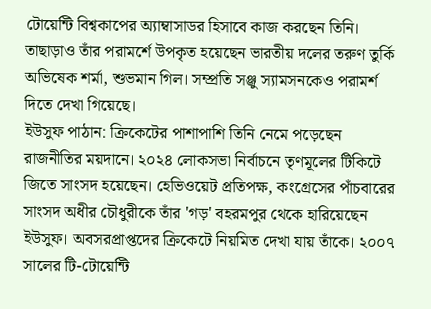টোয়েন্টি বিশ্বকাপের অ্যাম্বাসাডর হিসাবে কাজ করছেন তিনি। তাছাড়াও তাঁর পরামর্শে উপকৃত হয়েছেন ভারতীয় দলের তরুণ তুর্কি অভিষেক শর্মা, শুভমান গিল। সম্প্রতি সঞ্জু স্যামসনকেও পরামর্শ দিতে দেখা গিয়েছে।
ইউসুফ পাঠান: ক্রিকেটের পাশাপাশি তিনি নেমে পড়েছেন রাজনীতির ময়দানে। ২০২৪ লোকসভা নির্বাচনে তৃণমূলের টিকিটে জিতে সাংসদ হয়েছেন। হেভিওয়েট প্রতিপক্ষ, কংগ্রেসের পাঁচবারের সাংসদ অধীর চৌধুরীকে তাঁর 'গড়' বহরমপুর থেকে হারিয়েছেন ইউসুফ। অবসরপ্রাপ্তদের ক্রিকেটে নিয়মিত দেখা যায় তাঁকে। ২০০৭ সালের টি-টোয়েন্টি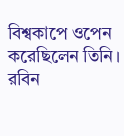বিশ্বকাপে ওপেন করেছিলেন তিনি।
রবিন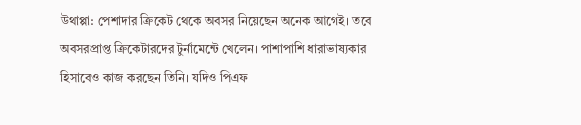উথাপ্পা: পেশাদার ক্রিকেট থেকে অবসর নিয়েছেন অনেক আগেই। তবে অবসরপ্রাপ্ত ক্রিকেটারদের টুর্নামেন্টে খেলেন। পাশাপাশি ধারাভাষ্যকার হিসাবেও কাজ করছেন তিনি। যদিও পিএফ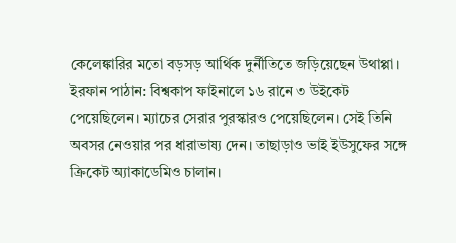কেলেঙ্কারির মতো বড়সড় আর্থিক দুর্নীতিতে জড়িয়েছেন উথাপ্পা।
ইরফান পাঠান: বিশ্বকাপ ফাইনালে ১৬ রানে ৩ উইকেট পেয়েছিলেন। ম্যাচের সেরার পুরস্কারও পেয়েছিলেন। সেই তিনি অবসর নেওয়ার পর ধারাভাষ্য দেন। তাছাড়াও ভাই ইউসুফের সঙ্গে ক্রিকেট অ্যাকাডেমিও চালান।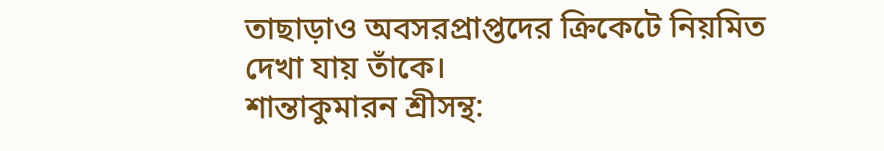তাছাড়াও অবসরপ্রাপ্তদের ক্রিকেটে নিয়মিত দেখা যায় তাঁকে।
শান্তাকুমারন শ্রীসন্থ: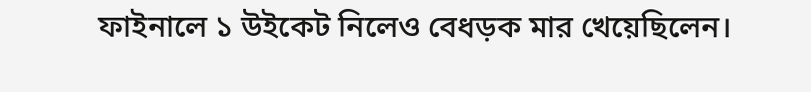ফাইনালে ১ উইকেট নিলেও বেধড়ক মার খেয়েছিলেন।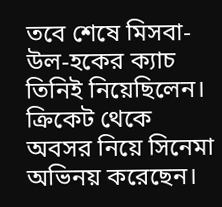তবে শেষে মিসবা-উল-হকের ক্যাচ তিনিই নিয়েছিলেন। ক্রিকেট থেকে অবসর নিয়ে সিনেমা অভিনয় করেছেন।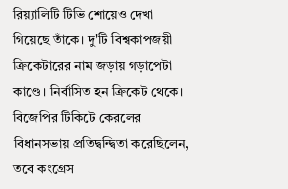রিয়্যালিটি টিভি শোয়েও দেখা গিয়েছে তাঁকে। দু'টি বিশ্বকাপজয়ী ক্রিকেটারের নাম জড়ায় গড়াপেটা কাণ্ডে। নির্বাসিত হন ক্রিকেট থেকে। বিজেপির টিকিটে কেরলের বিধানসভায় প্রতিদ্বন্দ্বিতা করেছিলেন, তবে কংগ্রেস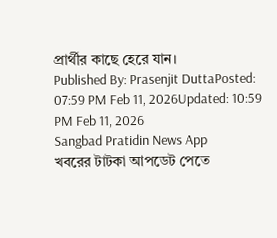প্রার্থীর কাছে হেরে যান।
Published By: Prasenjit DuttaPosted: 07:59 PM Feb 11, 2026Updated: 10:59 PM Feb 11, 2026
Sangbad Pratidin News App
খবরের টাটকা আপডেট পেতে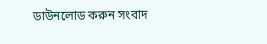ডাউনলোড করুন সংবাদ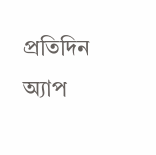প্রতিদিন অ্যাপ